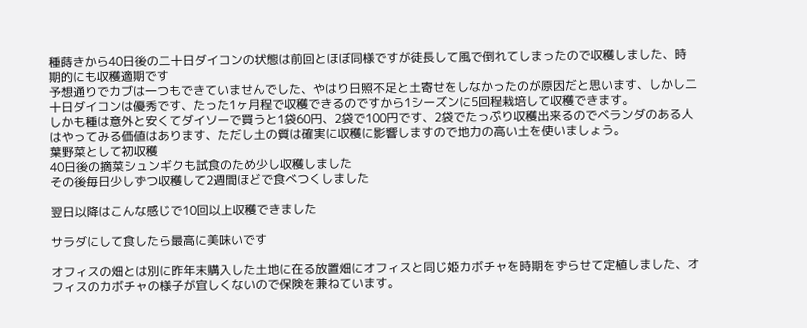種蒔きから40日後の二十日ダイコンの状態は前回とほぼ同様ですが徒長して風で倒れてしまったので収穫しました、時期的にも収穫適期です
予想通りでカブは一つもできていませんでした、やはり日照不足と土寄せをしなかったのが原因だと思います、しかし二十日ダイコンは優秀です、たった1ヶ月程で収穫できるのですから1シーズンに5回程栽培して収穫できます。
しかも種は意外と安くてダイソーで買うと1袋60円、2袋で100円です、2袋でたっぷり収穫出来るのでベランダのある人はやってみる価値はあります、ただし土の質は確実に収穫に影響しますので地力の高い土を使いましょう。
葉野菜として初収穫
40日後の摘菜シュンギクも試食のため少し収穫しました
その後毎日少しずつ収穫して2週間ほどで食べつくしました

翌日以降はこんな感じで10回以上収穫できました

サラダにして食したら最高に美味いです

オフィスの畑とは別に昨年末購入した土地に在る放置畑にオフィスと同じ姫カボチャを時期をずらせて定植しました、オフィスのカボチャの様子が宜しくないので保険を兼ねています。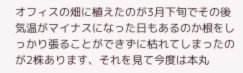オフィスの畑に植えたのが3月下旬でその後気温がマイナスになった日もあるのか根をしっかり張ることができずに枯れてしまったのが2株あります、それを見て今度は本丸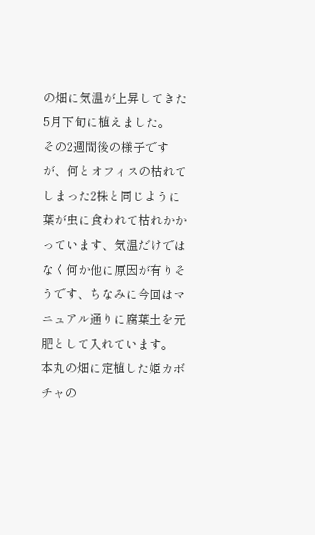の畑に気温が上昇してきた5月下旬に植えました。
その2週間後の様子ですが、何とオフィスの枯れてしまった2株と同じように葉が虫に食われて枯れかかっています、気温だけではなく何か他に原因が有りそうです、ちなみに今回はマニュアル通りに腐葉土を元肥として入れています。
本丸の畑に定植した姫カボチャの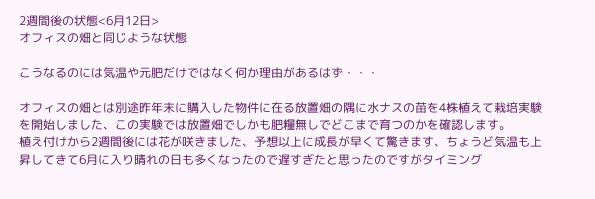2週間後の状態<6月12日>
オフィスの畑と同じような状態

こうなるのには気温や元肥だけではなく何か理由があるはず・・・

オフィスの畑とは別途昨年末に購入した物件に在る放置畑の隅に水ナスの苗を4株植えて栽培実験を開始しました、この実験では放置畑でしかも肥糧無しでどこまで育つのかを確認します。
植え付けから2週間後には花が咲きました、予想以上に成長が早くて驚きます、ちょうど気温も上昇してきて6月に入り晴れの日も多くなったので遅すぎたと思ったのですがタイミング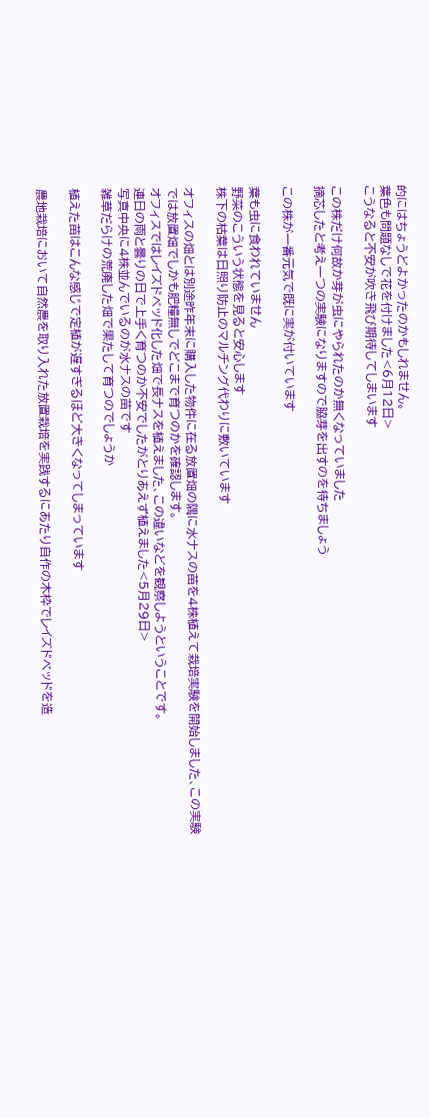的にはちょうどよかったのかもしれません。
葉色も問題なしで花を付けました<6月12日>
こうなると不安が吹き飛び期待してしまいます

この株だけ何故か芽が虫にやられたのか無くなっていました
摘芯したと考え一つの実験になりますので脇芽を出すのを待ちましょう

この株が一番元気で既に実が付いています

葉も虫に食われていません
野菜のこういう状態を見ると安心します
株下の枯葉は日照り防止のマルチング代わりに敷いています

オフィスの畑とは別途昨年末に購入した物件に在る放置畑の隅に水ナスの苗を4株植えて栽培実験を開始しました、この実験では放置畑でしかも肥糧無しでどこまで育つのかを確認します。
オフィスではレイズドベッド化した畑で長ナスを植えました、この違いなどを観察しようということです。
連日の雨と曇りの日で上手く育つのか不安でしたがとりあえず植えました<5月29日>
写真中央に4株並んでいるのが水ナスの苗です
雑草だらけの荒廃した畑で果たして育つのでしょうか

植えた苗はこんな感じで定植が遅すぎるほど大きくなってしまっています

農地栽培において自然農を取り入れた放置栽培を実践するにあたり自作の木枠でレイズドベッドを造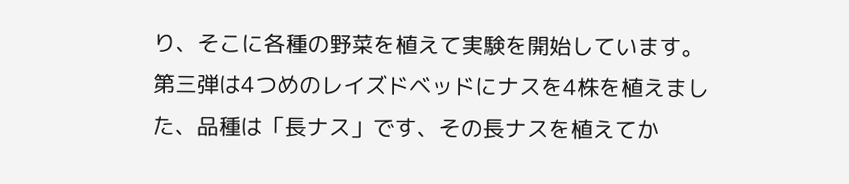り、そこに各種の野菜を植えて実験を開始しています。
第三弾は4つめのレイズドベッドにナスを4株を植えました、品種は「長ナス」です、その長ナスを植えてか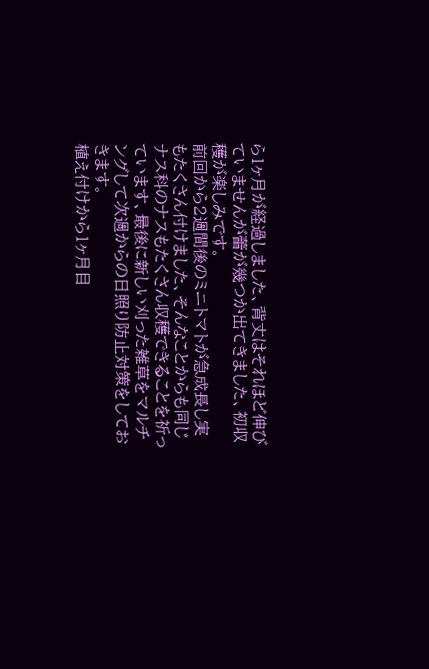ら1ヶ月が経過しました、背丈はそれほど伸びていませんが蕾が幾つか出てきました、初収穫が楽しみです。
前回から2週間後のミニトマトが急成長し実もたくさん付けました、そんなことからも同じナス科のナスもたくさん収穫できることを祈っています、最後に新しい刈った雑草をマルチングして次週からの日照り防止対策をしておきます。
植え付けから1ヶ月目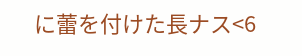に蕾を付けた長ナス<6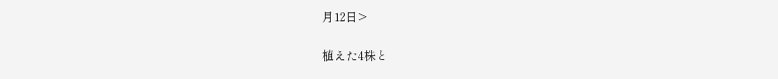月12日>

植えた4株と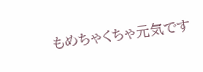もめちゃくちゃ元気です